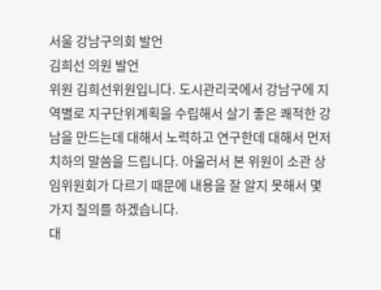서울 강남구의회 발언
김희선 의원 발언
위원 김희선위원입니다. 도시관리국에서 강남구에 지역별로 지구단위계획을 수립해서 살기 좋은 쾌적한 강남을 만드는데 대해서 노력하고 연구한데 대해서 먼저 치하의 말씀을 드립니다. 아울러서 본 위원이 소관 상임위원회가 다르기 때문에 내용을 잘 알지 못해서 몇 가지 질의를 하겠습니다.
대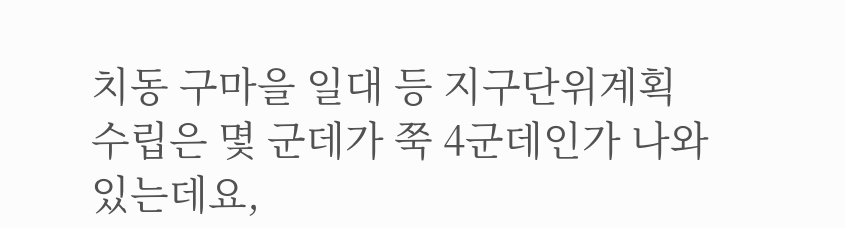치동 구마을 일대 등 지구단위계획 수립은 몇 군데가 쭉 4군데인가 나와 있는데요,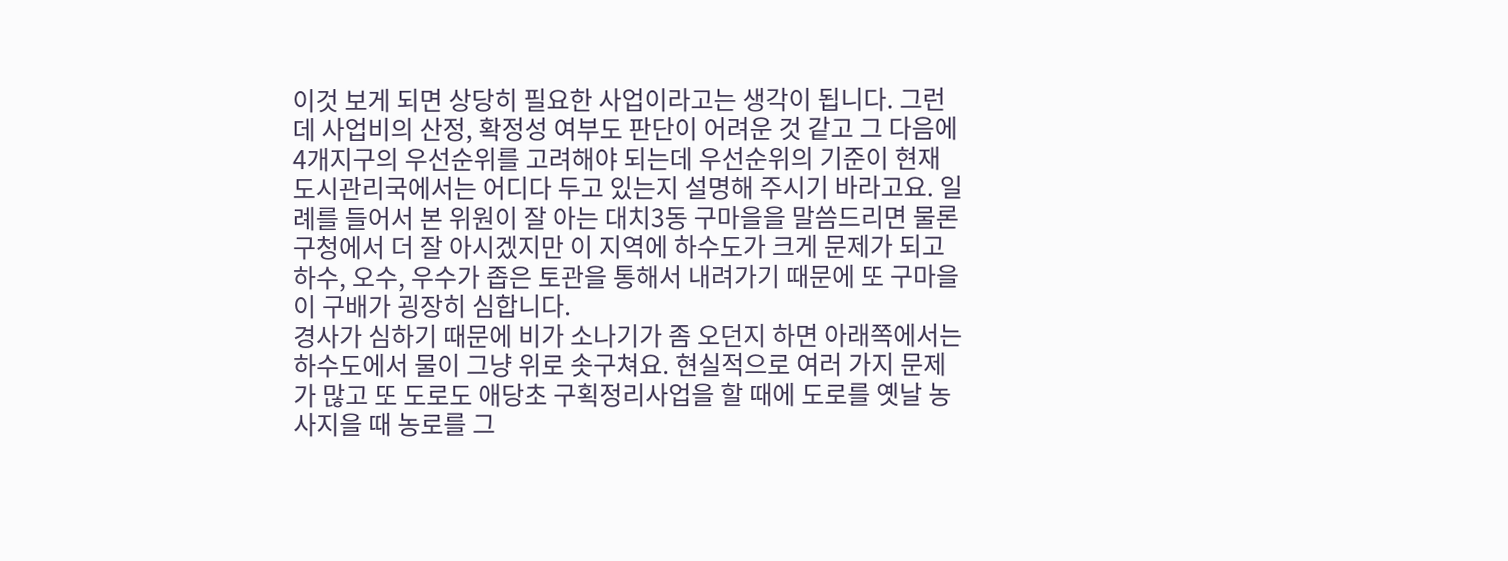이것 보게 되면 상당히 필요한 사업이라고는 생각이 됩니다. 그런데 사업비의 산정, 확정성 여부도 판단이 어려운 것 같고 그 다음에 4개지구의 우선순위를 고려해야 되는데 우선순위의 기준이 현재 도시관리국에서는 어디다 두고 있는지 설명해 주시기 바라고요. 일례를 들어서 본 위원이 잘 아는 대치3동 구마을을 말씀드리면 물론 구청에서 더 잘 아시겠지만 이 지역에 하수도가 크게 문제가 되고 하수, 오수, 우수가 좁은 토관을 통해서 내려가기 때문에 또 구마을이 구배가 굉장히 심합니다.
경사가 심하기 때문에 비가 소나기가 좀 오던지 하면 아래쪽에서는 하수도에서 물이 그냥 위로 솟구쳐요. 현실적으로 여러 가지 문제가 많고 또 도로도 애당초 구획정리사업을 할 때에 도로를 옛날 농사지을 때 농로를 그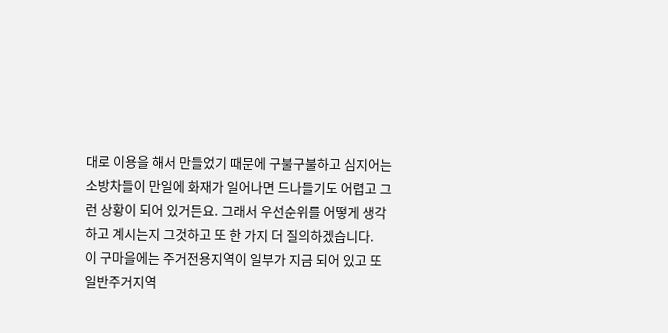대로 이용을 해서 만들었기 때문에 구불구불하고 심지어는 소방차들이 만일에 화재가 일어나면 드나들기도 어렵고 그런 상황이 되어 있거든요. 그래서 우선순위를 어떻게 생각하고 계시는지 그것하고 또 한 가지 더 질의하겠습니다.
이 구마을에는 주거전용지역이 일부가 지금 되어 있고 또 일반주거지역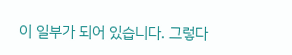이 일부가 되어 있습니다. 그렇다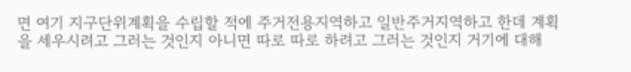면 여기 지구단위계획을 수립할 적에 주거전용지역하고 일반주거지역하고 한데 계획을 세우시려고 그러는 것인지 아니면 따로 따로 하려고 그러는 것인지 거기에 대해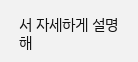서 자세하게 설명해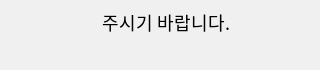주시기 바랍니다.